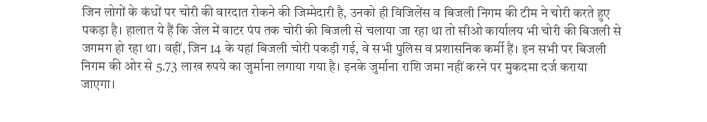जिन लोगों के कंधों पर चोरी की वारदात रोकने की जिम्मेदारी है, उनको ही विजिलेंस व बिजली निगम की टीम ने चोरी करते हुए पकड़ा है। हालात ये हैं कि जेल में वाटर पंप तक चोरी की बिजली से चलाया जा रहा था तो सीओ कार्यालय भी चोरी की बिजली से जगमग हो रहा था। वहीं, जिन 14 के यहां बिजली चोरी पकड़ी गई, वे सभी पुलिस व प्रशासनिक कर्मी हैं। इन सभी पर बिजली निगम की ओर से 5.73 लाख रुपये का जुर्माना लगाया गया है। इनके जुर्माना राशि जमा नहीं करने पर मुकदमा दर्ज कराया जाएगा।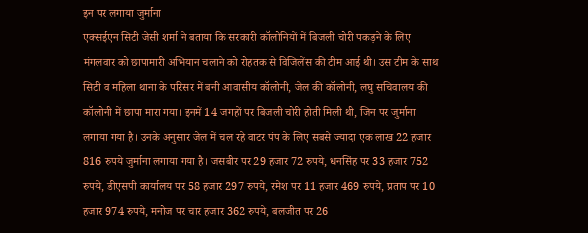इन पर लगाया जुर्माना
एक्सईएन सिटी जेसी शर्मा ने बताया कि सरकारी कॉलोनियों में बिजली चोरी पकड़ने के लिए मंगलवार को छापामारी अभियान चलाने को रोहतक से विजिलेंस की टीम आई थी। उस टीम के साथ सिटी व महिला थाना के परिसर में बनी आवासीय कॉलोनी, जेल की कॉलोनी, लघु सचिवालय की कॉलोनी में छापा मारा गया। इनमें 14 जगहों पर बिजली चोरी होती मिली थी, जिन पर जुर्माना लगाया गया है। उनके अनुसार जेल में चल रहे वाटर पंप के लिए सबसे ज्यादा एक लाख 22 हजार 816 रुपये जुर्माना लगाया गया है। जसबीर पर 29 हजार 72 रुपये, धनसिंह पर 33 हजार 752 रुपये, डीएसपी कार्यालय पर 58 हजार 297 रुपये, रमेश पर 11 हजार 469 रुपये, प्रताप पर 10 हजार 974 रुपये, मनोज पर चार हजार 362 रुपये, बलजीत पर 26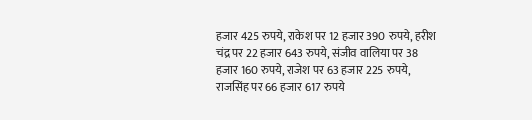हजार 425 रुपये, राकेश पर 12 हजार 390 रुपये, हरीश चंद्र पर 22 हजार 643 रुपये, संजीव वालिया पर 38 हजार 160 रुपये, राजेश पर 63 हजार 225 रुपये, राजसिंह पर 66 हजार 617 रुपये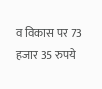व विकास पर 73 हजार 35 रुपये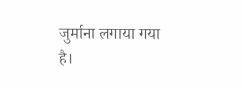जुर्माना लगाया गया है।